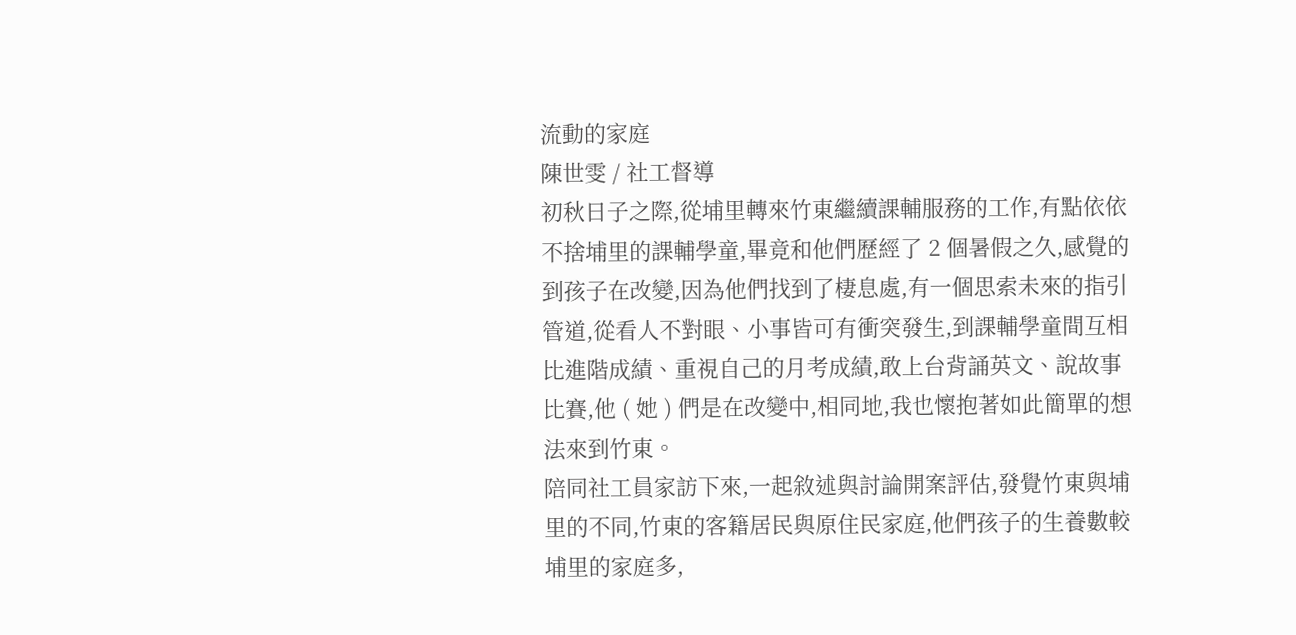流動的家庭
陳世雯 / 社工督導
初秋日子之際,從埔里轉來竹東繼續課輔服務的工作,有點依依不捨埔里的課輔學童,畢竟和他們歷經了 2 個暑假之久,感覺的到孩子在改變,因為他們找到了棲息處,有一個思索未來的指引管道,從看人不對眼、小事皆可有衝突發生,到課輔學童間互相比進階成績、重視自己的月考成績,敢上台背誦英文、說故事比賽,他 ( 她 ) 們是在改變中,相同地,我也懷抱著如此簡單的想法來到竹東。
陪同社工員家訪下來,一起敘述與討論開案評估,發覺竹東與埔里的不同,竹東的客籍居民與原住民家庭,他們孩子的生養數較埔里的家庭多,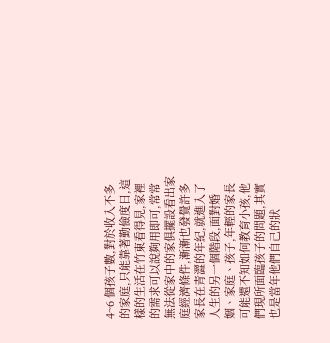4~6 個孩子數,對於收入不多的家庭,只能靠著勤儉度日,這樣的生活在竹東看得見,家裡的需求可以說夠用即可,常常無法從家中的家俱擺設看出家庭經濟條件,漸漸也發覺許多家長在青澀的年紀,就進入了人生的另一個階段,面對婚姻、家庭、孩子,年輕的家長可能還不知如何教育小孩,他們現所面臨孩子的問題,其實也是當年他們自己的狀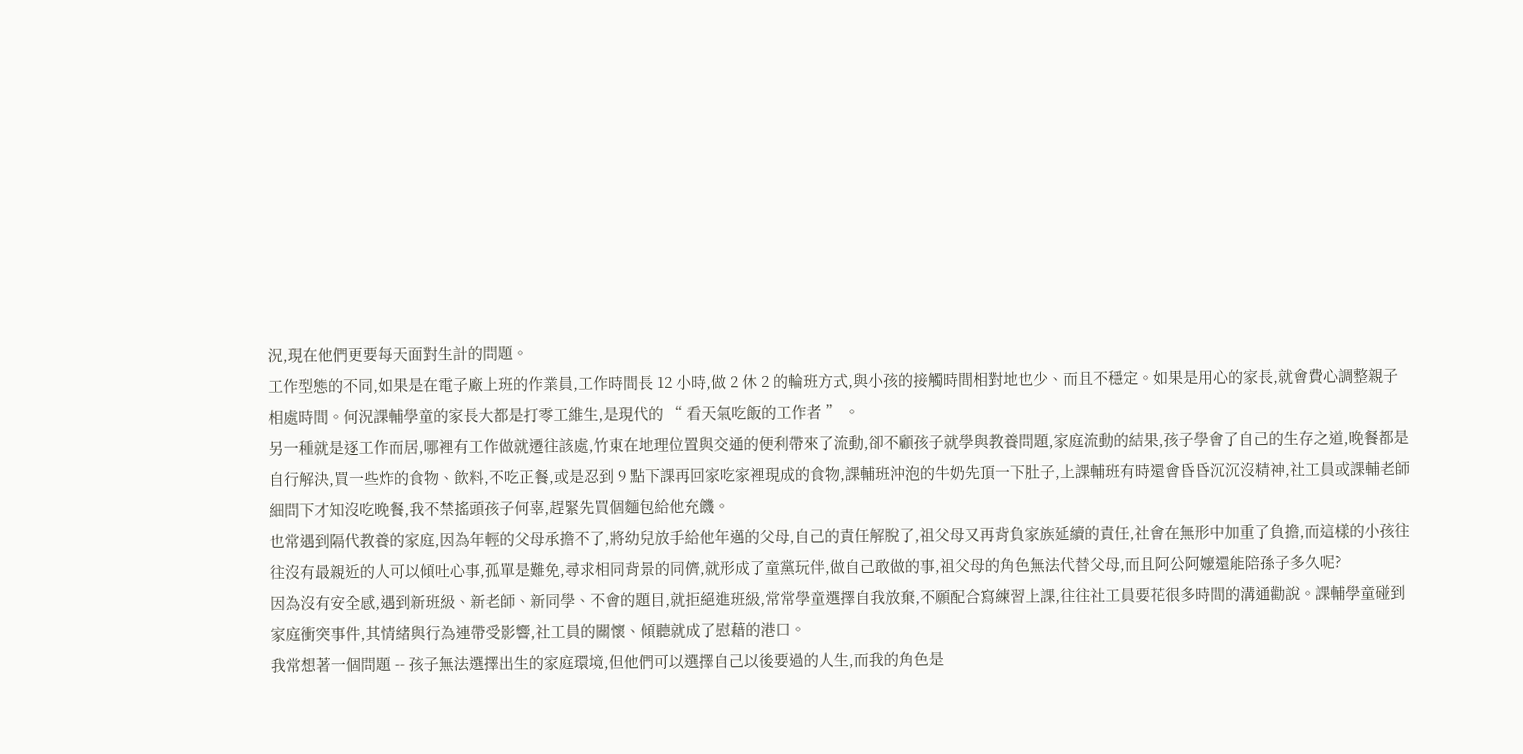況,現在他們更要每天面對生計的問題。
工作型態的不同,如果是在電子廠上班的作業員,工作時間長 12 小時,做 2 休 2 的輪班方式,與小孩的接觸時間相對地也少、而且不穩定。如果是用心的家長,就會費心調整親子相處時間。何況課輔學童的家長大都是打零工維生,是現代的 “ 看天氣吃飯的工作者 ” 。
另一種就是逐工作而居,哪裡有工作做就遷往該處,竹東在地理位置與交通的便利帶來了流動,卻不顧孩子就學與教養問題,家庭流動的結果,孩子學會了自己的生存之道,晚餐都是自行解決,買一些炸的食物、飲料,不吃正餐,或是忍到 9 點下課再回家吃家裡現成的食物,課輔班沖泡的牛奶先頂一下肚子,上課輔班有時還會昏昏沉沉沒精神,社工員或課輔老師細問下才知沒吃晚餐,我不禁搖頭孩子何辜,趕緊先買個麵包給他充饑。
也常遇到隔代教養的家庭,因為年輕的父母承擔不了,將幼兒放手給他年邁的父母,自己的責任解脫了,祖父母又再背負家族延續的責任,社會在無形中加重了負擔,而這樣的小孩往往沒有最親近的人可以傾吐心事,孤單是難免,尋求相同背景的同儕,就形成了童黨玩伴,做自己敢做的事,祖父母的角色無法代替父母,而且阿公阿嬤還能陪孫子多久呢?
因為沒有安全感,遇到新班級、新老師、新同學、不會的題目,就拒絕進班級,常常學童選擇自我放棄,不願配合寫練習上課,往往社工員要花很多時間的溝通勸說。課輔學童碰到家庭衝突事件,其情緒與行為連帶受影響,社工員的關懷、傾聽就成了慰藉的港口。
我常想著一個問題 -- 孩子無法選擇出生的家庭環境,但他們可以選擇自己以後要過的人生,而我的角色是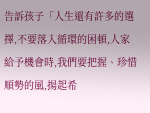告訴孩子「人生還有許多的選擇,不要落入循環的困頓,人家給予機會時,我們要把握、珍惜順勢的風,揚起希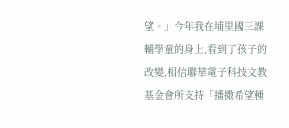望。」今年我在埔里國三課輔學童的身上,看到了孩子的改變,相信聯華電子科技文教基金會所支持「播撒希望種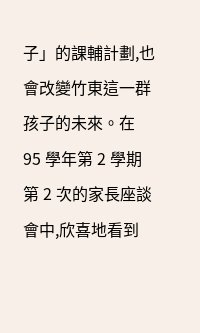子」的課輔計劃,也會改變竹東這一群孩子的未來。在 95 學年第 2 學期第 2 次的家長座談會中,欣喜地看到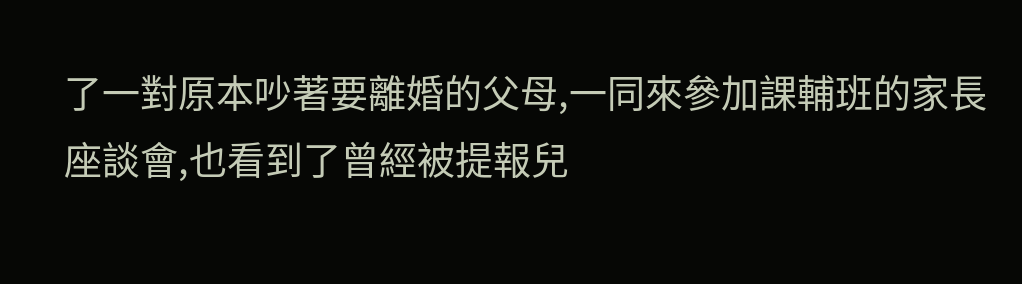了一對原本吵著要離婚的父母,一同來參加課輔班的家長座談會,也看到了曾經被提報兒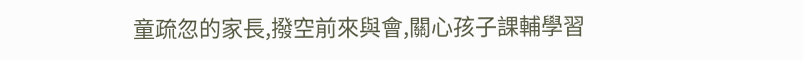童疏忽的家長,撥空前來與會,關心孩子課輔學習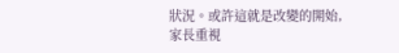狀況。或許這就是改變的開始,家長重視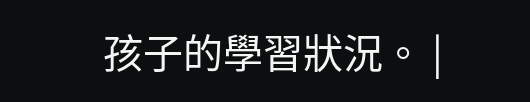孩子的學習狀況。 |